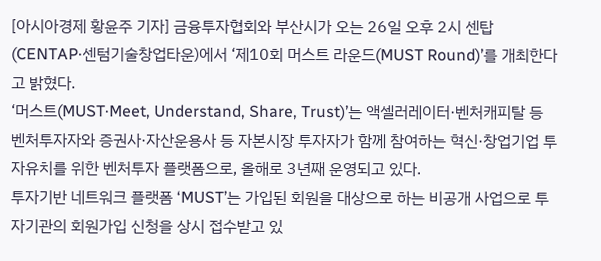[아시아경제 황윤주 기자] 금융투자협회와 부산시가 오는 26일 오후 2시 센탑(CENTAP·센텀기술창업타운)에서 ‘제10회 머스트 라운드(MUST Round)’를 개최한다고 밝혔다.
‘머스트(MUST·Meet, Understand, Share, Trust)’는 액셀러레이터·벤처캐피탈 등 벤처투자자와 증권사·자산운용사 등 자본시장 투자자가 함께 참여하는 혁신·창업기업 투자유치를 위한 벤처투자 플랫폼으로, 올해로 3년째 운영되고 있다.
투자기반 네트워크 플랫폼 ‘MUST’는 가입된 회원을 대상으로 하는 비공개 사업으로 투자기관의 회원가입 신청을 상시 접수받고 있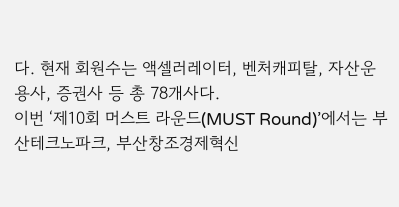다. 현재 회원수는 액셀러레이터, 벤처캐피탈, 자산운용사, 증권사 등 총 78개사다.
이번 ‘제10회 머스트 라운드(MUST Round)’에서는 부산테크노파크, 부산창조경제혁신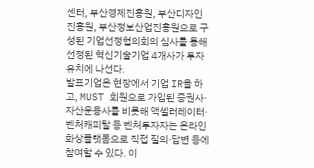센터, 부산경제진흥원, 부산디자인진흥원, 부산정보산업진흥원으로 구성된 기업선정협의회의 심사를 통해 선정된 혁신기술기업 4개사가 투자유치에 나선다.
발표기업은 현장에서 기업 IR을 하고, MUST 회원으로 가입된 증권사·자산운용사를 비롯해 액셀러레이터·벤처캐피탈 등 벤처투자자는 온라인 화상플랫폼으로 직접 질의·답변 등에 참여할 수 있다. 이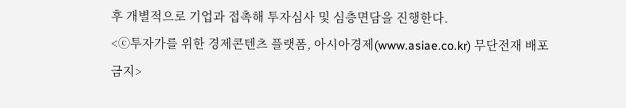후 개별적으로 기업과 접촉해 투자심사 및 심층면담을 진행한다.
<ⓒ투자가를 위한 경제콘텐츠 플랫폼, 아시아경제(www.asiae.co.kr) 무단전재 배포금지>